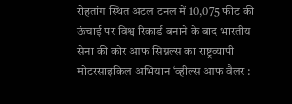रोहतांग स्थित अटल टनल में 10,075 फीट की ऊंचाई पर विश्व रिकार्ड बनाने के बाद भारतीय सेना की कोर आफ सिग्नल्स का राष्ट्रव्यापी मोटरसाइकिल अभियान ‘व्हील्स आफ वैलर :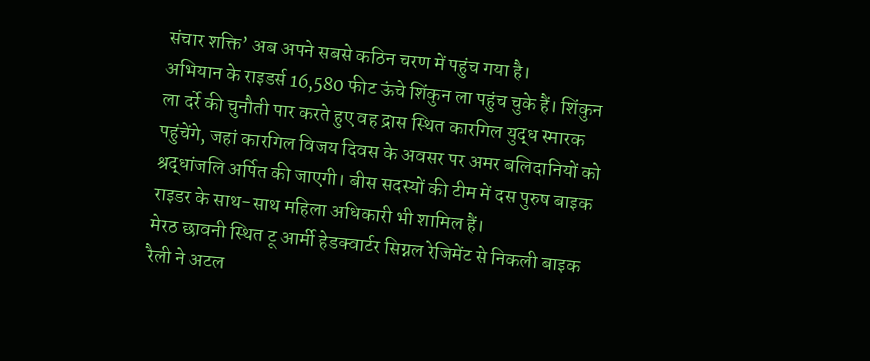संचार शक्ति’ अब अपने सबसे कठिन चरण में पहुंच गया है।
अभियान के राइडर्स 16,580 फीट ऊंचे शिंकुन ला पहुंच चुके हैं। शिंकुन ला दर्रे की चुनौती पार करते हुए वह द्रास स्थित कारगिल युद्ध स्मारक पहुंचेंगे, जहां कारगिल विजय दिवस के अवसर पर अमर बलिदानियों को श्रद्धांजलि अर्पित की जाएगी। बीस सदस्यों की टीम में दस पुरुष बाइक राइडर के साथ-साथ महिला अधिकारी भी शामिल हैं।
मेरठ छावनी स्थित टू आर्मी हेडक्वार्टर सिग्नल रेजिमेंट से निकली बाइक रैली ने अटल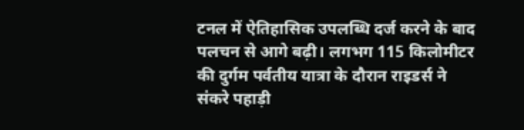टनल में ऐतिहासिक उपलब्धि दर्ज करने के बाद पलचन से आगे बढ़ी। लगभग 115 किलोमीटर की दुर्गम पर्वतीय यात्रा के दौरान राइडर्स ने संकरे पहाड़ी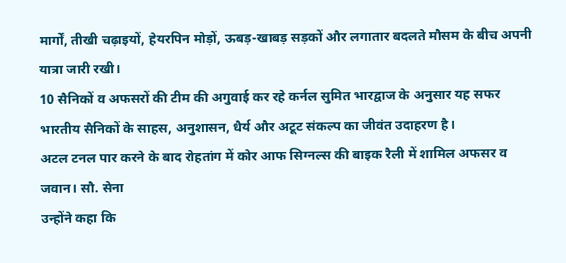मार्गों, तीखी चढ़ाइयों, हेयरपिन मोड़ों, ऊबड़-खाबड़ सड़कों और लगातार बदलते मौसम के बीच अपनी यात्रा जारी रखी।
10 सैनिकों व अफसरों की टीम की अगुवाई कर रहे कर्नल सुमित भारद्वाज के अनुसार यह सफर भारतीय सैनिकों के साहस, अनुशासन, धैर्य और अटूट संकल्प का जीवंत उदाहरण है।
अटल टनल पार करने के बाद रोहतांग में कोर आफ सिग्नल्स की बाइक रैली में शामिल अफसर व जवान। सौ. सेना
उन्होंने कहा कि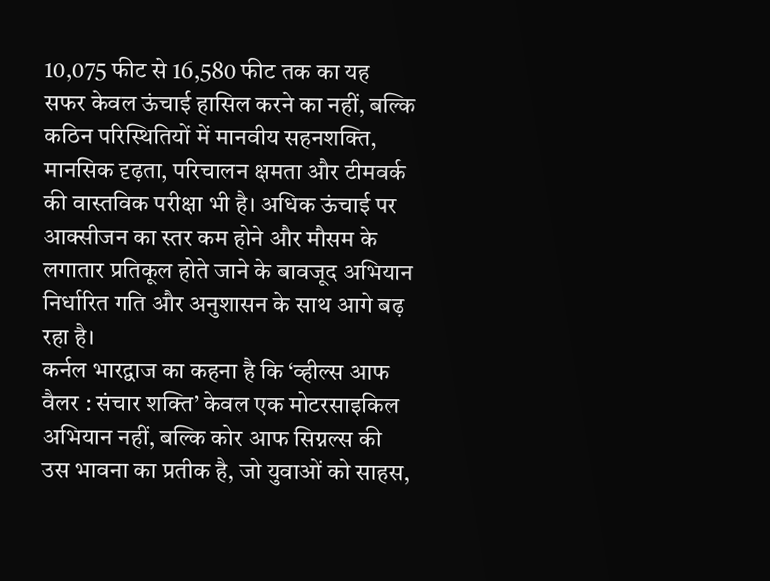10,075 फीट से 16,580 फीट तक का यह सफर केवल ऊंचाई हासिल करने का नहीं, बल्कि कठिन परिस्थितियों में मानवीय सहनशक्ति, मानसिक दृढ़ता, परिचालन क्षमता और टीमवर्क की वास्तविक परीक्षा भी है। अधिक ऊंचाई पर आक्सीजन का स्तर कम होने और मौसम के लगातार प्रतिकूल होते जाने के बावजूद अभियान निर्धारित गति और अनुशासन के साथ आगे बढ़ रहा है।
कर्नल भारद्वाज का कहना है कि ‘व्हील्स आफ वैलर : संचार शक्ति’ केवल एक मोटरसाइकिल अभियान नहीं, बल्कि कोर आफ सिग्नल्स की उस भावना का प्रतीक है, जो युवाओं को साहस,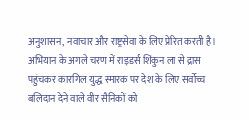अनुशासन, नवाचार और राष्ट्रसेवा के लिए प्रेरित करती है।
अभियान के अगले चरण में राइडर्स शिंकुन ला से द्रास पहुंचकर कारगिल युद्ध स्मारक पर देश के लिए सर्वोच्च बलिदान देने वाले वीर सैनिकों को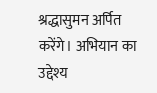श्रद्धासुमन अर्पित करेंगे। अभियान का उद्देश्य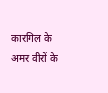कारगिल के अमर वीरों के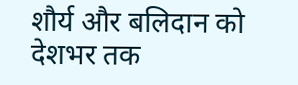शौर्य और बलिदान को देशभर तक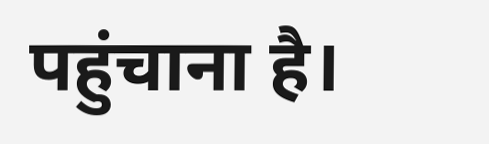पहुंचाना है।